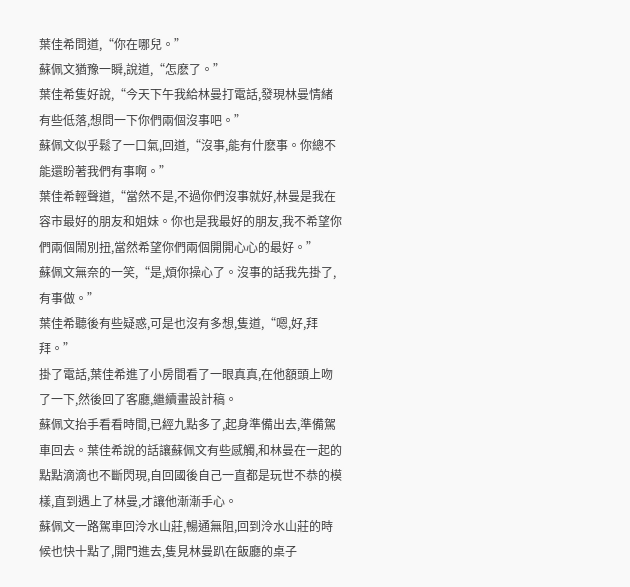葉佳希問道,“你在哪兒。”
蘇佩文猶豫一瞬,說道,“怎麽了。”
葉佳希隻好說,“今天下午我給林曼打電話,發現林曼情緒有些低落,想問一下你們兩個沒事吧。”
蘇佩文似乎鬆了一口氣,回道,“沒事,能有什麽事。你總不能還盼著我們有事啊。”
葉佳希輕聲道,“當然不是,不過你們沒事就好,林曼是我在容市最好的朋友和姐妹。你也是我最好的朋友,我不希望你們兩個鬧別扭,當然希望你們兩個開開心心的最好。”
蘇佩文無奈的一笑,“是,煩你操心了。沒事的話我先掛了,有事做。”
葉佳希聽後有些疑惑,可是也沒有多想,隻道,“嗯,好,拜拜。”
掛了電話,葉佳希進了小房間看了一眼真真,在他額頭上吻了一下,然後回了客廳,繼續畫設計稿。
蘇佩文抬手看看時間,已經九點多了,起身準備出去,準備駕車回去。葉佳希說的話讓蘇佩文有些感觸,和林曼在一起的點點滴滴也不斷閃現,自回國後自己一直都是玩世不恭的模樣,直到遇上了林曼,才讓他漸漸手心。
蘇佩文一路駕車回泠水山莊,暢通無阻,回到泠水山莊的時候也快十點了,開門進去,隻見林曼趴在飯廳的桌子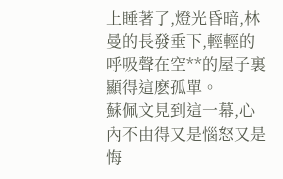上睡著了,燈光昏暗,林曼的長發垂下,輕輕的呼吸聲在空**的屋子裏顯得這麽孤單。
蘇佩文見到這一幕,心內不由得又是惱怒又是悔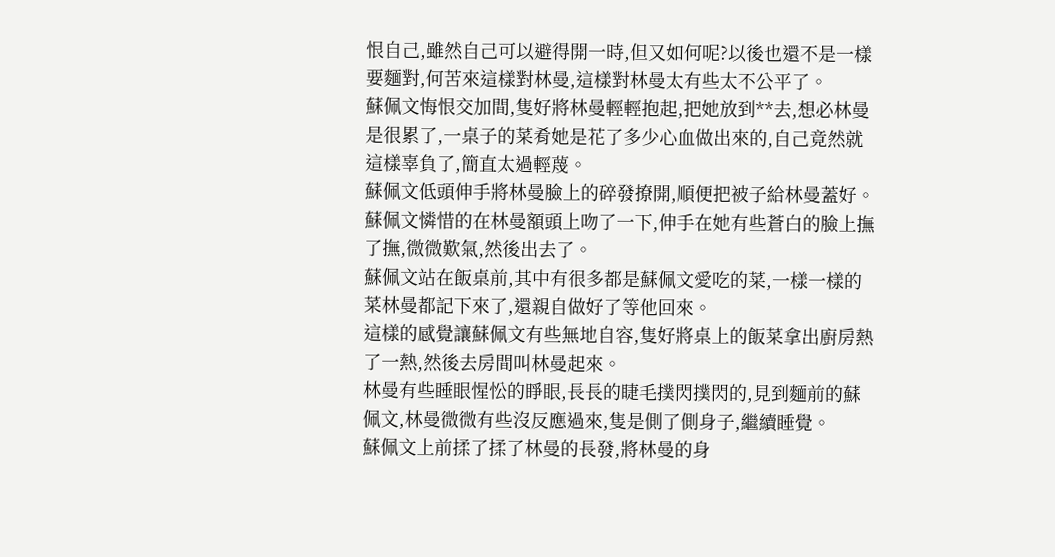恨自己,雖然自己可以避得開一時,但又如何呢?以後也還不是一樣要麵對,何苦來這樣對林曼,這樣對林曼太有些太不公平了。
蘇佩文悔恨交加間,隻好將林曼輕輕抱起,把她放到**去,想必林曼是很累了,一桌子的菜肴她是花了多少心血做出來的,自己竟然就這樣辜負了,簡直太過輕蔑。
蘇佩文低頭伸手將林曼臉上的碎發撩開,順便把被子給林曼蓋好。
蘇佩文憐惜的在林曼額頭上吻了一下,伸手在她有些蒼白的臉上撫了撫,微微歎氣,然後出去了。
蘇佩文站在飯桌前,其中有很多都是蘇佩文愛吃的菜,一樣一樣的菜林曼都記下來了,還親自做好了等他回來。
這樣的感覺讓蘇佩文有些無地自容,隻好將桌上的飯菜拿出廚房熱了一熱,然後去房間叫林曼起來。
林曼有些睡眼惺忪的睜眼,長長的睫毛撲閃撲閃的,見到麵前的蘇佩文,林曼微微有些沒反應過來,隻是側了側身子,繼續睡覺。
蘇佩文上前揉了揉了林曼的長發,將林曼的身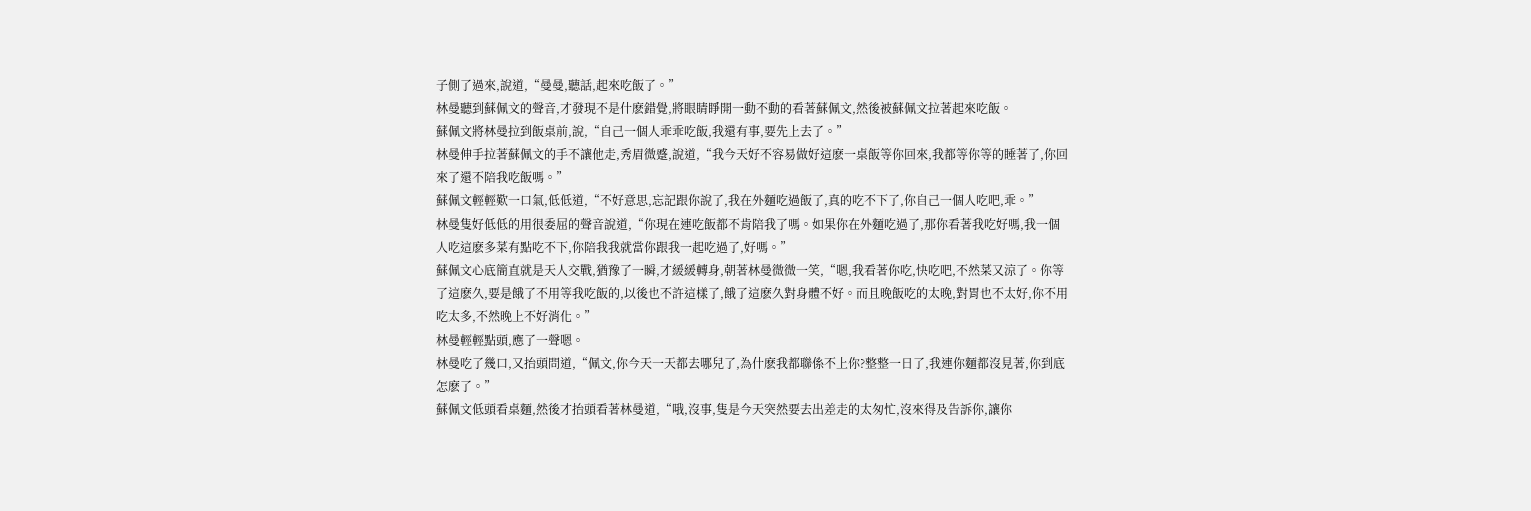子側了過來,說道,“曼曼,聽話,起來吃飯了。”
林曼聽到蘇佩文的聲音,才發現不是什麽錯覺,將眼睛睜開一動不動的看著蘇佩文,然後被蘇佩文拉著起來吃飯。
蘇佩文將林曼拉到飯桌前,說,“自己一個人乖乖吃飯,我還有事,要先上去了。”
林曼伸手拉著蘇佩文的手不讓他走,秀眉微蹙,說道,“我今天好不容易做好這麽一桌飯等你回來,我都等你等的睡著了,你回來了還不陪我吃飯嗎。”
蘇佩文輕輕歎一口氣,低低道,“不好意思,忘記跟你說了,我在外麵吃過飯了,真的吃不下了,你自己一個人吃吧,乖。”
林曼隻好低低的用很委屈的聲音說道,“你現在連吃飯都不肯陪我了嗎。如果你在外麵吃過了,那你看著我吃好嗎,我一個人吃這麽多菜有點吃不下,你陪我我就當你跟我一起吃過了,好嗎。”
蘇佩文心底簡直就是天人交戰,猶豫了一瞬,才緩緩轉身,朝著林曼微微一笑,“嗯,我看著你吃,快吃吧,不然菜又涼了。你等了這麽久,要是餓了不用等我吃飯的,以後也不許這樣了,餓了這麽久對身體不好。而且晚飯吃的太晚,對胃也不太好,你不用吃太多,不然晚上不好消化。”
林曼輕輕點頭,應了一聲嗯。
林曼吃了幾口,又抬頭問道,“佩文,你今天一天都去哪兒了,為什麽我都聯係不上你?整整一日了,我連你麵都沒見著,你到底怎麽了。”
蘇佩文低頭看桌麵,然後才抬頭看著林曼道,“哦,沒事,隻是今天突然要去出差走的太匆忙,沒來得及告訴你,讓你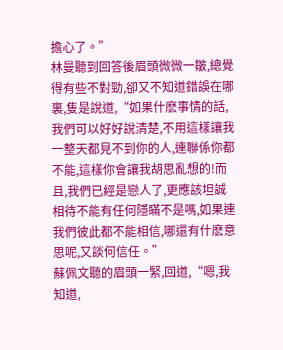擔心了。”
林曼聽到回答後眉頭微微一皺,總覺得有些不對勁,卻又不知道錯誤在哪裏,隻是說道,“如果什麽事情的話,我們可以好好說清楚,不用這樣讓我一整天都見不到你的人,連聯係你都不能,這樣你會讓我胡思亂想的!而且,我們已經是戀人了,更應該坦誠相待不能有任何隱瞞不是嗎,如果連我們彼此都不能相信,哪還有什麽意思呢,又談何信任。”
蘇佩文聽的眉頭一緊,回道,“嗯,我知道,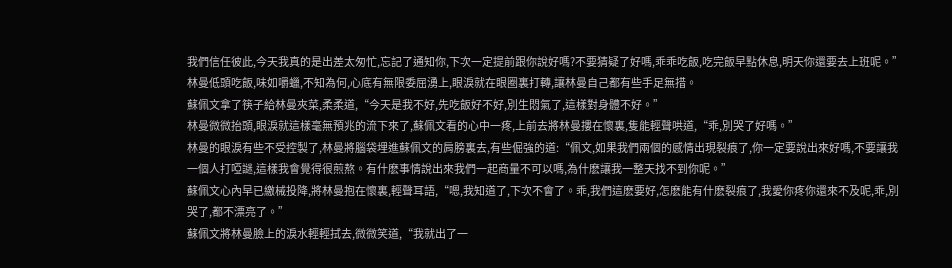我們信任彼此,今天我真的是出差太匆忙,忘記了通知你,下次一定提前跟你說好嗎?不要猜疑了好嗎,乖乖吃飯,吃完飯早點休息,明天你還要去上班呢。”
林曼低頭吃飯,味如嚼蠟,不知為何,心底有無限委屈湧上,眼淚就在眼圈裏打轉,讓林曼自己都有些手足無措。
蘇佩文拿了筷子給林曼夾菜,柔柔道,“今天是我不好,先吃飯好不好,別生悶氣了,這樣對身體不好。”
林曼微微抬頭,眼淚就這樣毫無預兆的流下來了,蘇佩文看的心中一疼,上前去將林曼摟在懷裏,隻能輕聲哄道,“乖,別哭了好嗎。”
林曼的眼淚有些不受控製了,林曼將腦袋埋進蘇佩文的肩膀裏去,有些倔強的道:“佩文,如果我們兩個的感情出現裂痕了,你一定要說出來好嗎,不要讓我一個人打啞謎,這樣我會覺得很煎熬。有什麽事情說出來我們一起商量不可以嗎,為什麽讓我一整天找不到你呢。”
蘇佩文心內早已繳械投降,將林曼抱在懷裏,輕聲耳語,“嗯,我知道了,下次不會了。乖,我們這麽要好,怎麽能有什麽裂痕了,我愛你疼你還來不及呢,乖,別哭了,都不漂亮了。”
蘇佩文將林曼臉上的淚水輕輕拭去,微微笑道,“我就出了一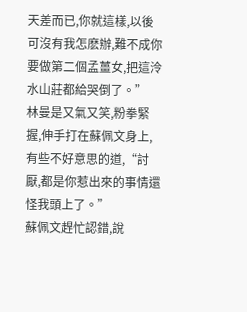天差而已,你就這樣,以後可沒有我怎麽辦,難不成你要做第二個孟薑女,把這泠水山莊都給哭倒了。”
林曼是又氣又笑,粉拳緊握,伸手打在蘇佩文身上,有些不好意思的道,“討厭,都是你惹出來的事情還怪我頭上了。”
蘇佩文趕忙認錯,說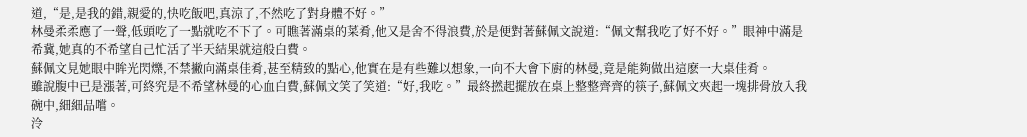道,“是,是我的錯,親愛的,快吃飯吧,真涼了,不然吃了對身體不好。”
林曼柔柔應了一聲,低頭吃了一點就吃不下了。可瞧著滿桌的菜肴,他又是舍不得浪費,於是便對著蘇佩文說道:“佩文幫我吃了好不好。”眼神中滿是希冀,她真的不希望自己忙活了半天結果就這般白費。
蘇佩文見她眼中眸光閃爍,不禁撇向滿桌佳肴,甚至精致的點心,他實在是有些難以想象,一向不大會下廚的林曼,竟是能夠做出這麽一大桌佳肴。
雖說腹中已是漲著,可終究是不希望林曼的心血白費,蘇佩文笑了笑道:“好,我吃。”最終撚起擺放在桌上整整齊齊的筷子,蘇佩文夾起一塊排骨放入我碗中,細細品嚐。
泠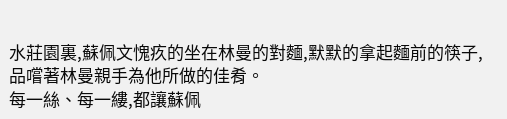水莊園裏,蘇佩文愧疚的坐在林曼的對麵,默默的拿起麵前的筷子,品嚐著林曼親手為他所做的佳肴。
每一絲、每一縷,都讓蘇佩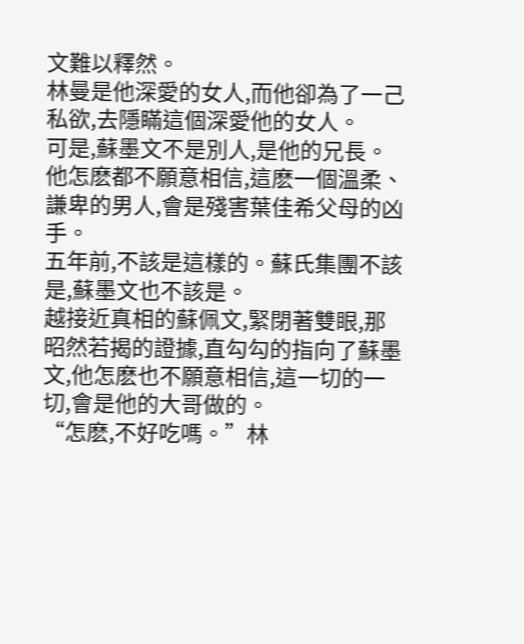文難以釋然。
林曼是他深愛的女人,而他卻為了一己私欲,去隱瞞這個深愛他的女人。
可是,蘇墨文不是別人,是他的兄長。他怎麽都不願意相信,這麽一個溫柔、謙卑的男人,會是殘害葉佳希父母的凶手。
五年前,不該是這樣的。蘇氏集團不該是,蘇墨文也不該是。
越接近真相的蘇佩文,緊閉著雙眼,那昭然若揭的證據,直勾勾的指向了蘇墨文,他怎麽也不願意相信,這一切的一切,會是他的大哥做的。
“怎麽,不好吃嗎。”林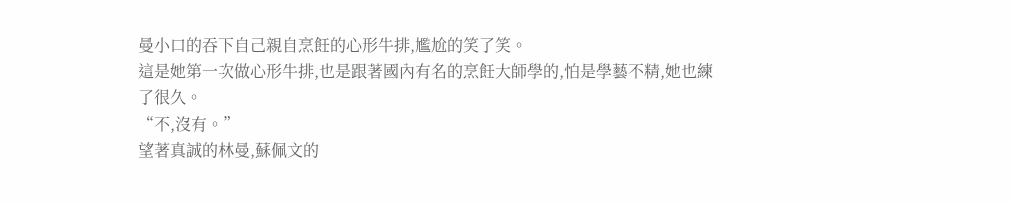曼小口的吞下自己親自烹飪的心形牛排,尷尬的笑了笑。
這是她第一次做心形牛排,也是跟著國內有名的烹飪大師學的,怕是學藝不精,她也練了很久。
“不,沒有。”
望著真誠的林曼,蘇佩文的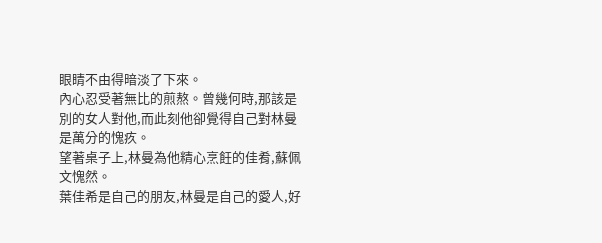眼睛不由得暗淡了下來。
內心忍受著無比的煎熬。曾幾何時,那該是別的女人對他,而此刻他卻覺得自己對林曼是萬分的愧疚。
望著桌子上,林曼為他精心烹飪的佳肴,蘇佩文愧然。
葉佳希是自己的朋友,林曼是自己的愛人,好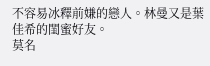不容易冰釋前嫌的戀人。林曼又是葉佳希的閨蜜好友。
莫名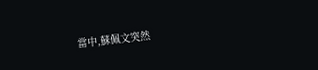當中,蘇佩文突然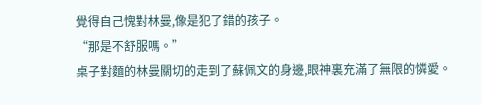覺得自己愧對林曼,像是犯了錯的孩子。
“那是不舒服嗎。”
桌子對麵的林曼關切的走到了蘇佩文的身邊,眼神裏充滿了無限的憐愛。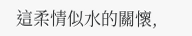這柔情似水的關懷,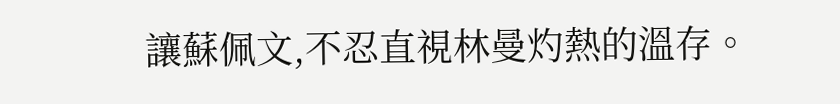讓蘇佩文,不忍直視林曼灼熱的溫存。